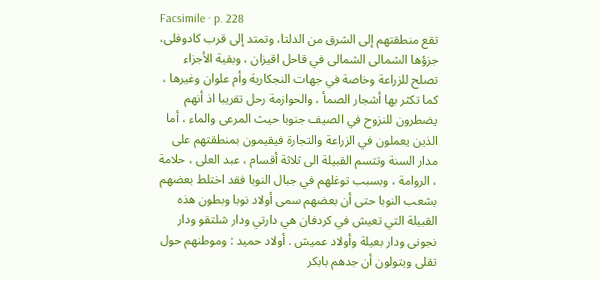Facsimile · p. 228
تقع منطقتهم إلى الشرق من الدلتا، وتمتد إلى قرب كادوفلى، جزؤها الشمالى الشمالى في قاحل اقيزان ، وبقية الأجزاء تصلح للزراعة وخاصة في جهات النجكارية وأم علوان وغيرها ، كما تكثر بها أشجار الصمأ ، والحوازمة رحل تقريبا اذ أنهم يضطرون للنزوح في الصيف جنوبا حيث المرعى والماء ، أما الذين يعملون في الزراعة والتجارة فيقيمون بمنطقتهم على مدار السنة وتتسم القبيلة الى ثلاثة أقسام ، عبد العلى ، حلامة ، الروامة ، وبسبب توغلهم في جبال النوبا فقد اختلط بعضهم بشعب النوبا حتى أن بعضهم سمى أولاد نوبا وبطون هذه القبيلة التي تعيش في كردفان هي دارتي ودار شلتقو ودار نجونى ودار بعيلة وأولاد عميش . أولاد حميد : وموطنهم حول تقلى ويتولون أن جدهم بابكر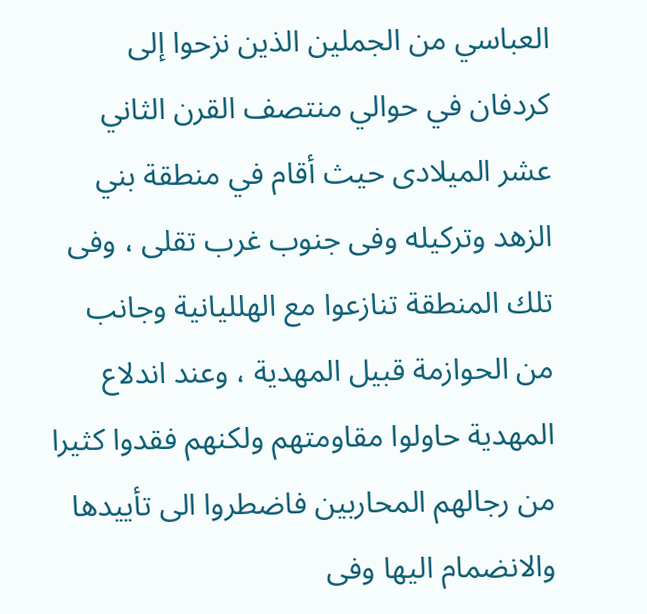العباسي من الجملين الذين نزحوا إلى كردفان في حوالي منتصف القرن الثاني عشر الميلادى حيث أقام في منطقة بني الزهد وتركيله وفى جنوب غرب تقلى ، وفى تلك المنطقة تنازعوا مع الهلليانية وجانب من الحوازمة قبيل المهدية ، وعند اندلاع المهدية حاولوا مقاومتهم ولكنهم فقدوا كثيرا من رجالهم المحاربين فاضطروا الى تأييدها والانضمام اليها وفى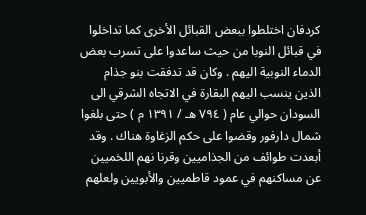كردفان اختلطوا ببعض القبائل الأخرى كما تداخلوا في قبائل النوبا من حيث ساعدوا على تسرب بعض الدماء النوبية اليهم . وكان قد تدفقت بنو جذام الذين ينسب اليهم البقارة في الاتجاه الشرقي الى السودان حوالي عام ( ٧٩٤ هـ / ١٣٩١ م ) حتى بلغوا شمال دارفور وقضوا على حكم الزغاوة هناك . وقد أبعدت طوائف من الجذاميين وقرنا نهم اللخميين عن مساكنهم في عمود قاطميين والأبويين ولعلهم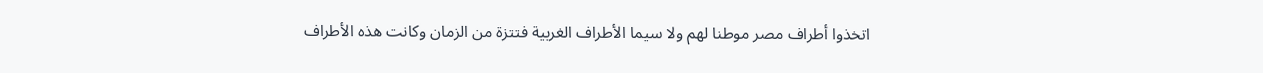اتخذوا أطراف مصر موطنا لهم ولا سيما الأطراف الغربية فتتزة من الزمان وكانت هذه الأطراف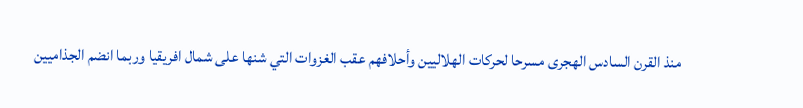منذ القرن السادس الهجرى مسرحا لحركات الهلاليين وأحلافهم عقب الغزوات التي شنها على شمال افريقيا وربما انضم الجذاميين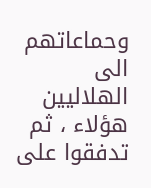وحماعاتهم الى الهلاليين هؤلاء ، ثم تدفقوا على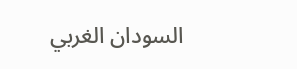السودان الغربي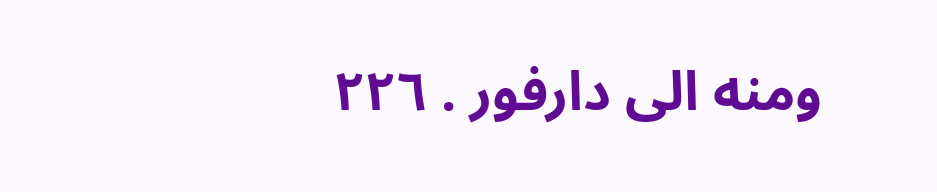ومنه الى دارفور . ٢٢٦